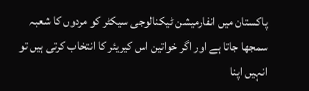پاکستان میں انفارمیشن ٹیکنالوجی سیکٹر کو مردوں کا شعبہ سمجھا جاتا ہے اور اگر خواتین اس کیریئر کا انتخاب کرتی ہیں تو انہیں اپنا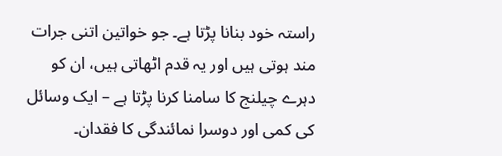راستہ خود بنانا پڑتا ہے۔ جو خواتین اتنی جرات مند ہوتی ہیں اور یہ قدم اٹھاتی ہیں، ان کو دہرے چیلنج کا سامنا کرنا پڑتا ہے – ایک وسائل کی کمی اور دوسرا نمائندگی کا فقدان۔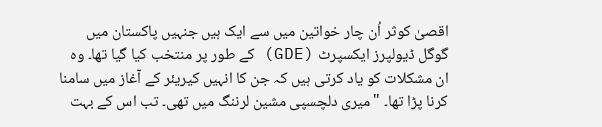اقصیٰ کوثر اُن چار خواتین میں سے ایک ہیں جنہیں پاکستان میں گوگل ڈیولپرز ایکسپرٹ (GDE) کے طور پر منتخب کیا گیا تھا۔ وہ ان مشکلات کو یاد کرتی ہیں کہ جن کا انہیں کیریئر کے آغاز میں سامنا کرنا پڑا تھا۔ "میری دلچسپی مشین لرننگ میں تھی۔ تب اس کے بہت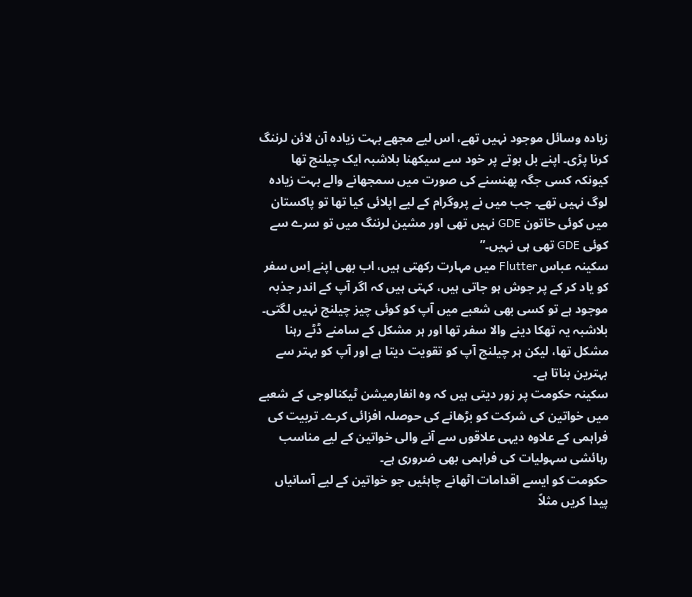زیادہ وسائل موجود نہیں تھے، اس لیے مجھے بہت زیادہ آن لائن لرننگ کرنا پڑی۔ اپنے بل بوتے پر خود سے سیکھنا بلاشبہ ایک چیلنج تھا کیونکہ کسی جگہ پھنسنے کی صورت میں سمجھانے والے بہت زیادہ لوگ نہیں تھے۔ جب میں نے پروگرام کے لیے اپلائی کیا تھا تو پاکستان میں کوئی خاتون GDE نہیں تھی اور مشین لرننگ میں تو سرے سے کوئی GDE تھی ہی نہیں۔”
سکینہ عباس Flutter میں مہارت رکھتی ہیں، اب بھی اپنے اِس سفر کو یاد کر کے پر جوش ہو جاتی ہیں، کہتی ہیں کہ اگر آپ کے اندر جذبہ موجود ہے تو کسی بھی شعبے میں آپ کو کوئی چیز چیلنج نہیں لگتی۔
بلاشبہ یہ تھکا دینے والا سفر تھا اور ہر مشکل کے سامنے ڈٹے رہنا مشکل تھا، لیکن ہر چیلنج آپ کو تقویت دیتا ہے اور آپ کو بہتر سے بہترین بناتا ہے۔
سکینہ حکومت پر زور دیتی ہیں کہ وہ انفارمیشن ٹیکنالوجی کے شعبے میں خواتین کی شرکت کو بڑھانے کی حوصلہ افزائی کرے۔ تربیت کی فراہمی کے علاوہ دیہی علاقوں سے آنے والی خواتین کے لیے مناسب رہائشی سہولیات کی فراہمی بھی ضروری ہے۔
حکومت کو ایسے اقدامات اٹھانے چاہئیں جو خواتین کے لیے آسانیاں پیدا کریں مثلاً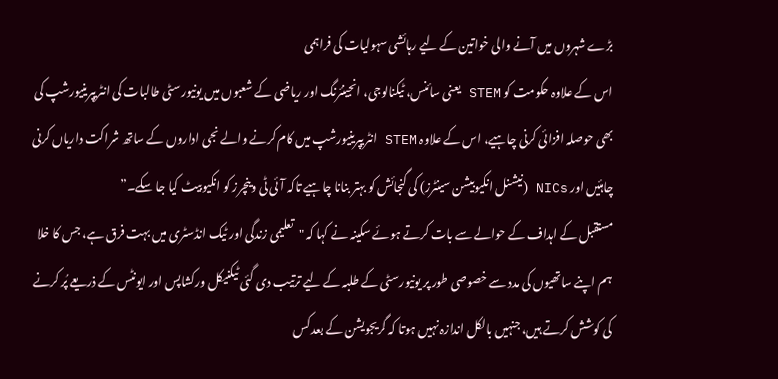بڑے شہروں میں آنے والی خواتین کے لیے رہائشی سہولیات کی فراہمی
اس کے علاوہ حکومت کو STEM یعنی سائنس، ٹیکنالوجی، انجینئرنگ اور ریاضی کے شعبوں میں یونیورسٹی طالبات کی انٹریپرینیورشپ کی بھی حوصلہ افزائی کرنی چاہیے، اس کے علاوہ STEM انٹریپرینیورشپ میں کام کرنے والے نجی اداروں کے ساتھ شراکت داریاں کرنی چاہئیں اور NICs (نیشنل انکیوبیشن سینٹرز) کی گنجائش کو بہتر بنانا چاہیے تاکہ آئی ٹی وینچرز کو انکیوبیٹ کیا جا سکے۔”
مستقبل کے اہداف کے حوالے سے بات کرتے ہوئے سکینہ نے کہا کہ "تعلیمی زندگی اور ٹیک انڈسٹری میں بہت فرق ہے، جس کا خلا ہم اپنے ساتھیوں کی مدد سے خصوصی طور پر یونیورسٹی کے طلبہ کے لیے ترتیب دی گئی ٹیکنیکل ورکشاپس اور ایونٹس کے ذریعے پُر کرنے کی کوشش کرتے ہیں، جنہیں بالکل اندازہ نہیں ہوتا کہ گریجویشن کے بعد کس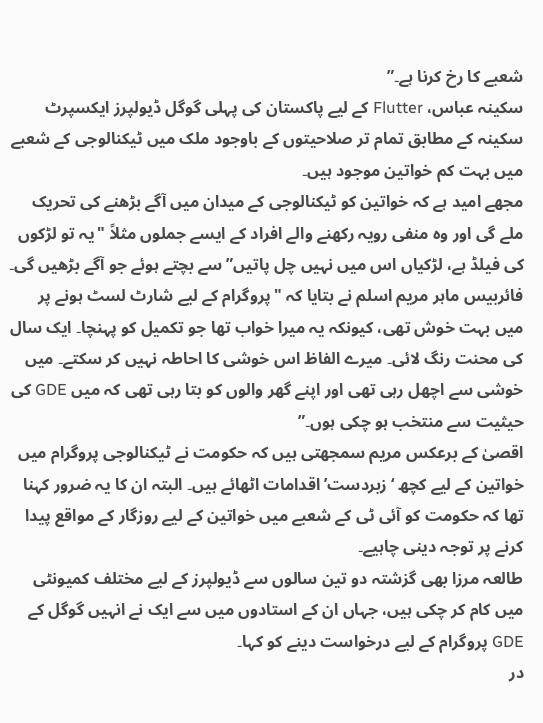شعبے کا رخ کرنا ہے۔”
سکینہ عباس، Flutter کے لیے پاکستان کی پہلی گوگل ڈیولپرز ایکسپرٹ
سکینہ کے مطابق تمام تر صلاحیتوں کے باوجود ملک میں ٹیکنالوجی کے شعبے میں بہت کم خواتین موجود ہیں۔
مجھے امید ہے کہ خواتین کو ٹیکنالوجی کے میدان میں آگے بڑھنے کی تحریک ملے گی اور وہ منفی رویہ رکھنے والے افراد کے ایسے جملوں مثلاً "یہ تو لڑکوں کی فیلڈ ہے، لڑکیاں اس میں نہیں چل پاتیں” سے بچتے ہوئے جو آگے بڑھیں گی۔
فائربیس ماہر مریم اسلم نے بتایا کہ "پروگرام کے لیے شارٹ لسٹ ہونے پر میں بہت خوش تھی، کیونکہ یہ میرا خواب تھا جو تکمیل کو پہنچا۔ ایک سال کی محنت رنگ لائی۔ میرے الفاظ اس خوشی کا احاطہ نہیں کر سکتے۔ میں خوشی سے اچھل رہی تھی اور اپنے گھر والوں کو بتا رہی تھی کہ میں GDE کی حیثیت سے منتخب ہو چکی ہوں۔”
اقصیٰ کے برعکس مریم سمجھتی ہیں کہ حکومت نے ٹیکنالوجی پروگرام میں خواتین کے لیے کچھ ‘زبردست’ اقدامات اٹھائے ہیں۔ البتہ ان کا یہ ضرور کہنا تھا کہ حکومت کو آئی ٹی کے شعبے میں خواتین کے لیے روزگار کے مواقع پیدا کرنے پر توجہ دینی چاہیے۔
طالعہ مرزا بھی گزشتہ دو تین سالوں سے ڈیولپرز کے لیے مختلف کمیونٹی میں کام کر چکی ہیں، جہاں ان کے استادوں میں سے ایک نے انہیں گوگل کے GDE پروگرام کے لیے درخواست دینے کو کہا۔
در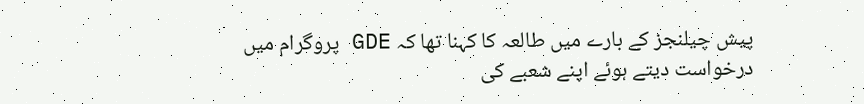پیش چیلنجز کے بارے میں طالعہ کا کہنا تھا کہ GDE پروگرام میں درخواست دیتے ہوئے اپنے شعبے کی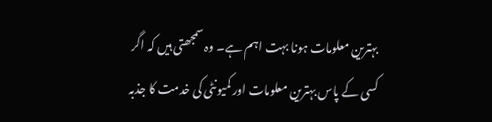بہترین معلومات ہونا بہت اہم ہے۔ وہ سمجھتی ہیں کہ اگر کسی کے پاس بہترین معلومات اور کمیونٹی کی خدمت کا جذبہ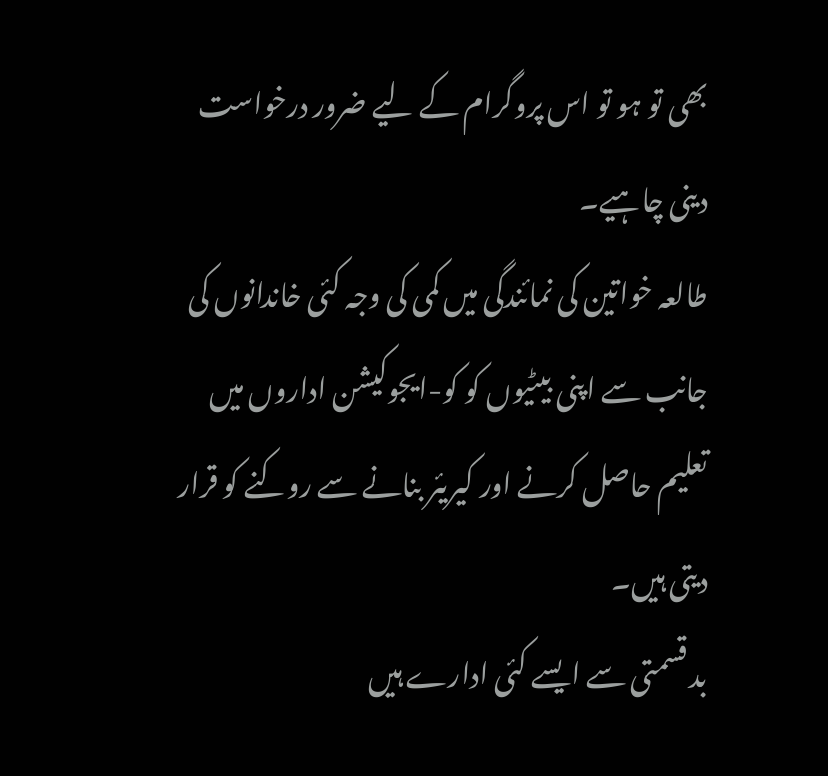بھی تو ہو تو اس پروگرام کے لیے ضرور درخواست دینی چاہیے۔
طالعہ خواتین کی نمائندگی میں کمی کی وجہ کئی خاندانوں کی جانب سے اپنی بیٹیوں کو کو-ایجوکیشن اداروں میں تعلیم حاصل کرنے اور کیریئر بنانے سے روکنے کو قرار دیتی ہیں۔
بد قسمتی سے ایسے کئی ادارے ہیں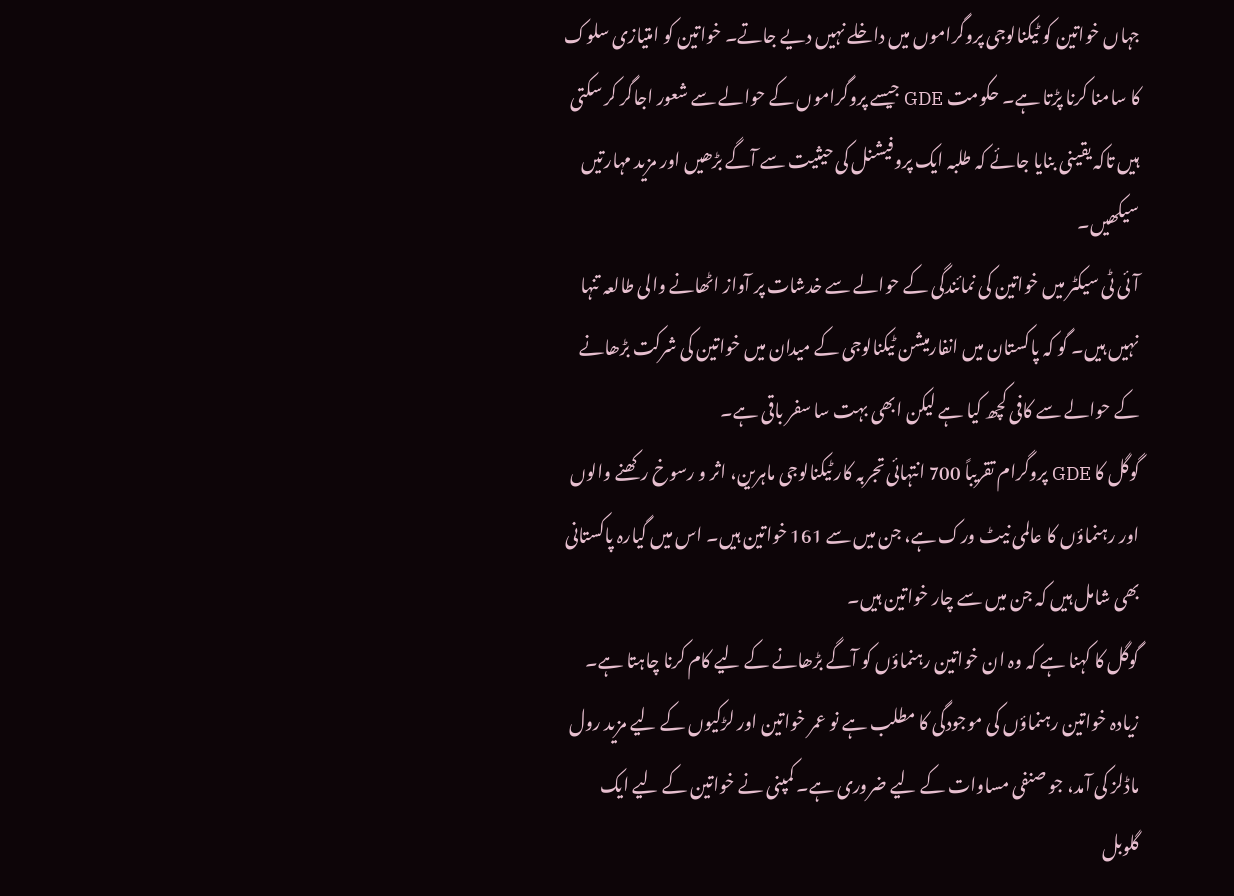جہاں خواتین کو ٹیکنالوجی پروگراموں میں داخلے نہیں دیے جاتے۔ خواتین کو امتیازی سلوک کا سامنا کرنا پڑتا ہے۔ حکومت GDE جیسے پروگراموں کے حوالے سے شعور اجاگر کر سکتی ہیں تاکہ یقینی بنایا جائے کہ طلبہ ایک پروفیشنل کی حیثیت سے آگے بڑھیں اور مزید مہارتیں سیکھیں۔
آئی ٹی سیکٹر میں خواتین کی نمائندگی کے حوالے سے خدشات پر آواز اٹھانے والی طالعہ تنہا نہیں ہیں۔ گو کہ پاکستان میں انفارمیشن ٹیکنالوجی کے میدان میں خواتین کی شرکت بڑھانے کے حوالے سے کافی کچھ کیا ہے لیکن ابھی بہت سا سفر باقی ہے۔
گوگل کا GDE پروگرام تقریباً 700 انتہائی تجربہ کار ٹیکنالوجی ماہرین، اثر و رسوخ رکھنے والوں اور رہنماؤں کا عالمی نیٹ ورک ہے، جن میں سے 161 خواتین ہیں۔ اس میں گیارہ پاکستانی بھی شامل ہیں کہ جن میں سے چار خواتین ہیں۔
گوگل کا کہنا ہے کہ وہ ان خواتین رہنماؤں کو آگے بڑھانے کے لیے کام کرنا چاہتا ہے۔ زیادہ خواتین رہنماؤں کی موجودگی کا مطلب ہے نو عمر خواتین اور لڑکیوں کے لیے مزید رول ماڈلز کی آمد، جو صنفی مساوات کے لیے ضروری ہے۔ کمپنی نے خواتین کے لیے ایک گلوبل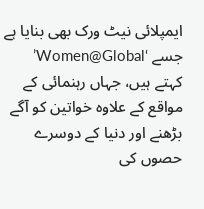ایمپلائی نیٹ ورک بھی بنایا ہے جسے ‘Women@Global’ کہتے ہیں، جہاں رہنمائی کے مواقع کے علاوہ خواتین کو آگے بڑھنے اور دنیا کے دوسرے حصوں کی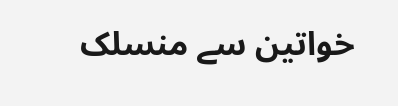خواتین سے منسلک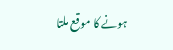ہونے کا موقع ملتا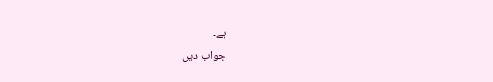ہے۔
جواب دیں